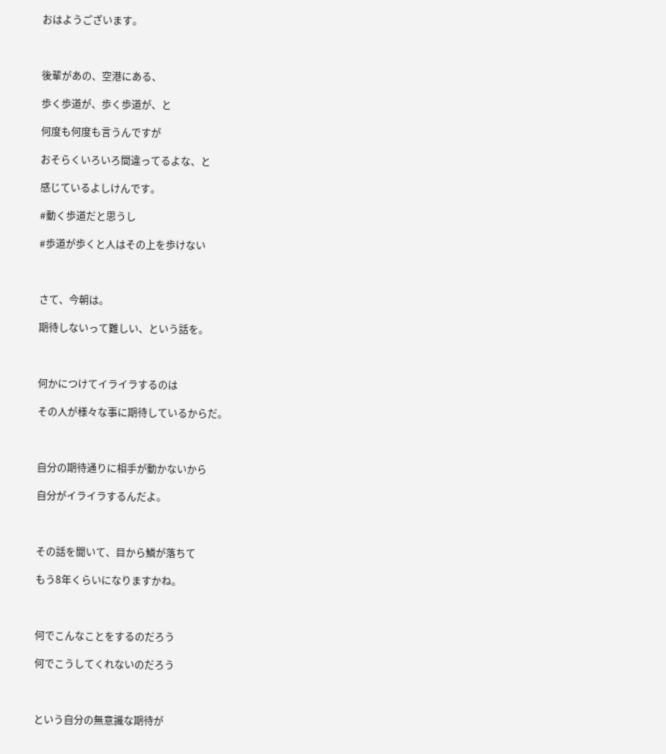おはようございます。



後輩があの、空港にある、

歩く歩道が、歩く歩道が、と

何度も何度も言うんですが

おそらくいろいろ間違ってるよな、と

感じているよしけんです。

#動く歩道だと思うし

#歩道が歩くと人はその上を歩けない



さて、今朝は。

期待しないって難しい、という話を。



何かにつけてイライラするのは

その人が様々な事に期待しているからだ。



自分の期待通りに相手が動かないから

自分がイライラするんだよ。



その話を聞いて、目から鱗が落ちて

もう8年くらいになりますかね。



何でこんなことをするのだろう

何でこうしてくれないのだろう



という自分の無意識な期待が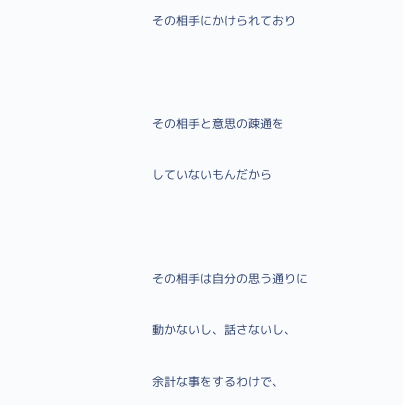その相手にかけられており



その相手と意思の疎通を

していないもんだから



その相手は自分の思う通りに

動かないし、話さないし、

余計な事をするわけで、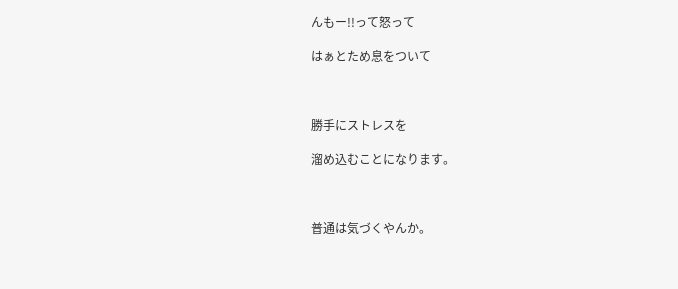んもー!!って怒って

はぁとため息をついて



勝手にストレスを

溜め込むことになります。



普通は気づくやんか。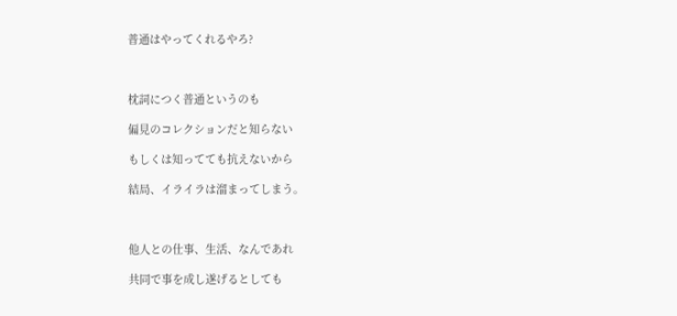普通はやってくれるやろ?



枕詞につく普通というのも

偏見のコレクションだと知らない

もしくは知ってても抗えないから

結局、イライラは溜まってしまう。



他人との仕事、生活、なんであれ

共同で事を成し遂げるとしても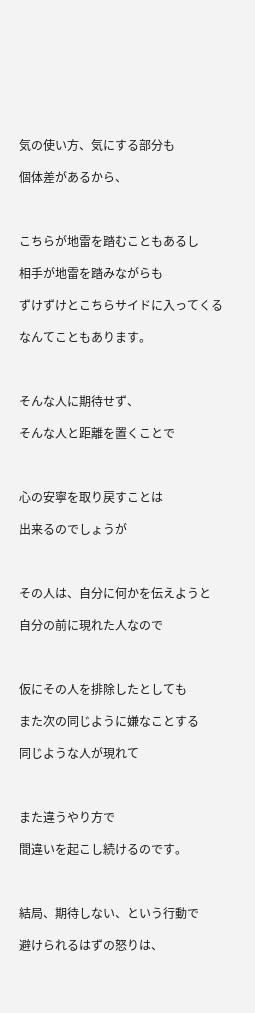気の使い方、気にする部分も

個体差があるから、



こちらが地雷を踏むこともあるし

相手が地雷を踏みながらも

ずけずけとこちらサイドに入ってくる

なんてこともあります。



そんな人に期待せず、

そんな人と距離を置くことで



心の安寧を取り戻すことは

出来るのでしょうが



その人は、自分に何かを伝えようと

自分の前に現れた人なので



仮にその人を排除したとしても

また次の同じように嫌なことする

同じような人が現れて



また違うやり方で

間違いを起こし続けるのです。



結局、期待しない、という行動で

避けられるはずの怒りは、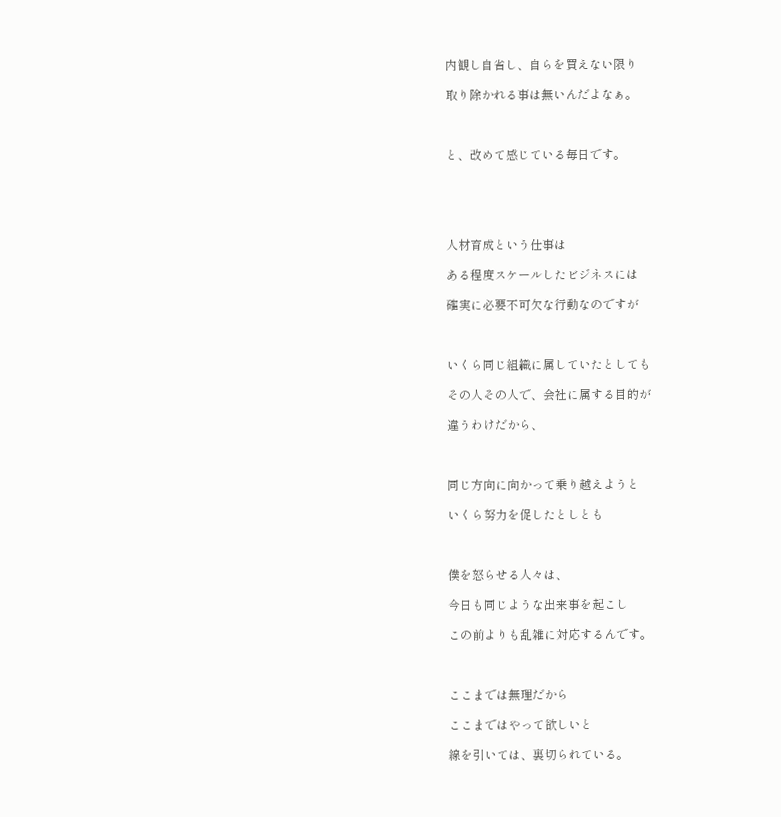内観し自省し、自らを買えない限り

取り除かれる事は無いんだよなぁ。



と、改めて感じている毎日です。





人材育成という仕事は

ある程度スケールしたビジネスには

確実に必要不可欠な行動なのですが



いくら同じ組織に属していたとしても

その人その人で、会社に属する目的が

違うわけだから、



同じ方向に向かって乗り越えようと

いくら努力を促したとしとも



僕を怒らせる人々は、

今日も同じような出来事を起こし

この前よりも乱雑に対応するんです。



ここまでは無理だから

ここまではやって欲しいと

線を引いては、裏切られている。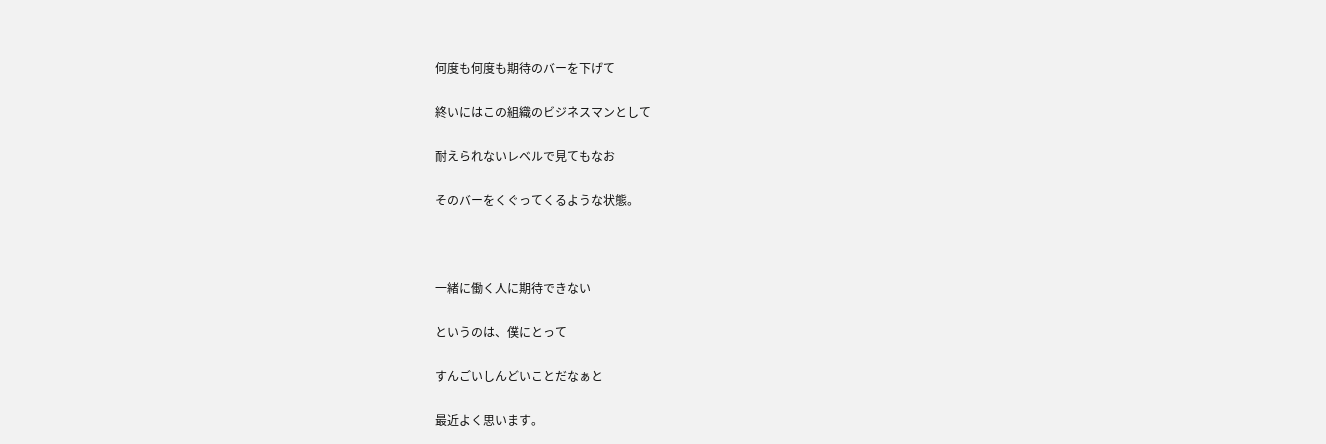何度も何度も期待のバーを下げて

終いにはこの組織のビジネスマンとして

耐えられないレベルで見てもなお

そのバーをくぐってくるような状態。



一緒に働く人に期待できない

というのは、僕にとって

すんごいしんどいことだなぁと

最近よく思います。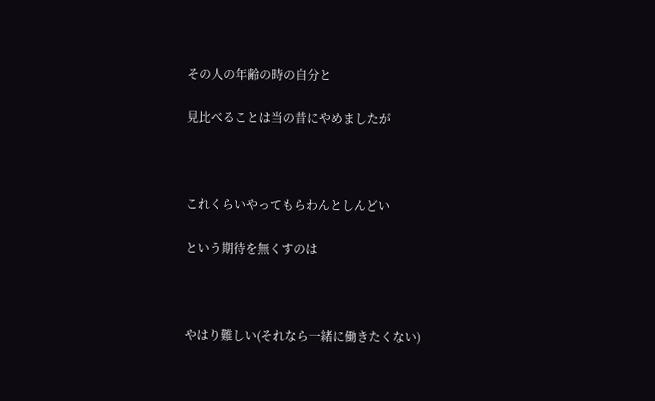その人の年齢の時の自分と

見比べることは当の昔にやめましたが



これくらいやってもらわんとしんどい

という期待を無くすのは



やはり難しい(それなら一緒に働きたくない)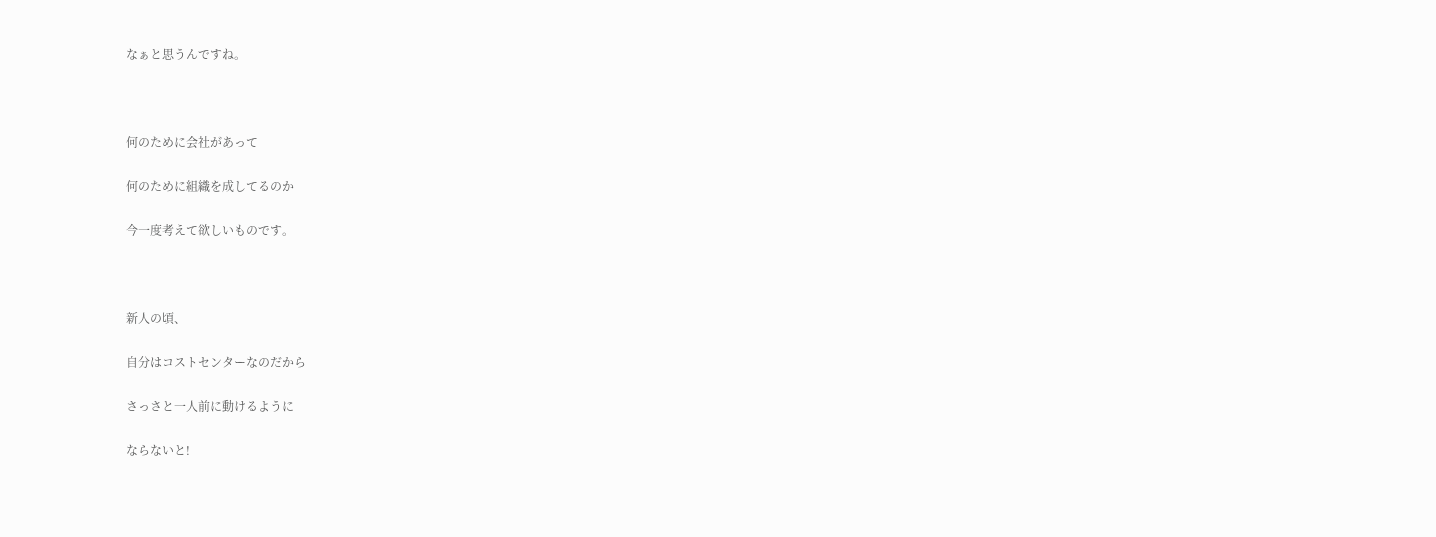なぁと思うんですね。



何のために会社があって

何のために組織を成してるのか

今一度考えて欲しいものです。



新人の頃、

自分はコストセンターなのだから

さっさと一人前に動けるように

ならないと!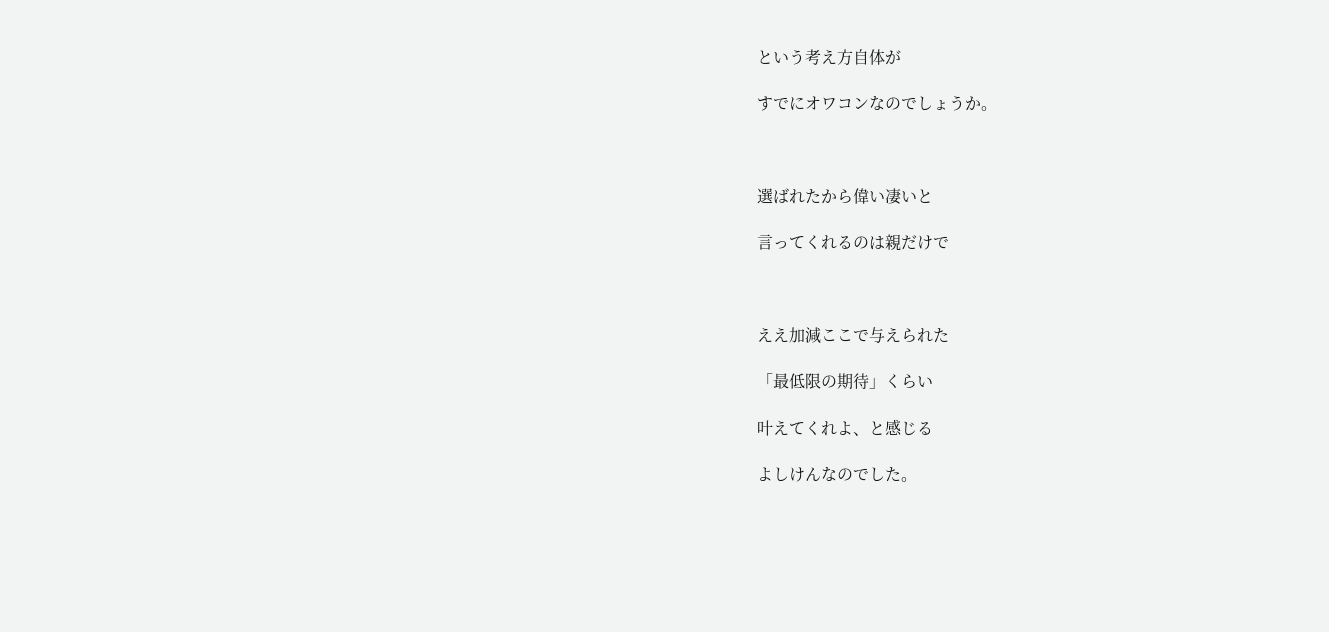という考え方自体が

すでにオワコンなのでしょうか。



選ばれたから偉い凄いと

言ってくれるのは親だけで



ええ加減ここで与えられた

「最低限の期待」くらい

叶えてくれよ、と感じる

よしけんなのでした。